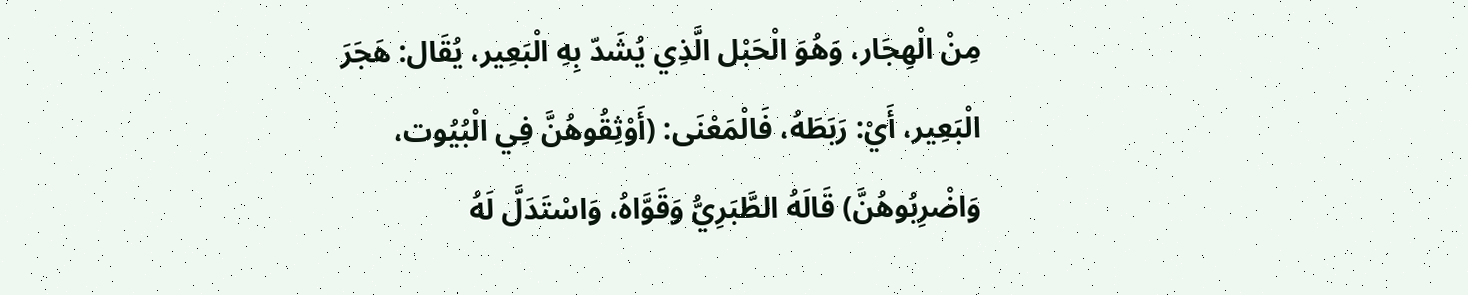مِنْ الْهِجَار، وَهُوَ الْحَبْل الَّذِي يُشَدّ بِهِ الْبَعِير، يُقَال: هَجَرَ الْبَعِير، أَيْ: رَبَطَهُ، فَالْمَعْنَى: (أَوْثِقُوهُنَّ فِي الْبُيُوت، وَاضْرِبُوهُنَّ) قَالَهُ الطَّبَرِيُّ وَقَوَّاهُ، وَاسْتَدَلَّ لَهُ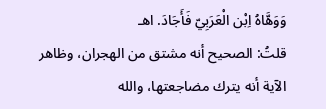وَوَهَّاهُ اِبْن الْعَرَبِيّ فَأَجَادَ. اهـ
قلتُ: الصحيح أنه مشتق من الهجران، وظاهر الآية أنه يترك مضاجعتها، والله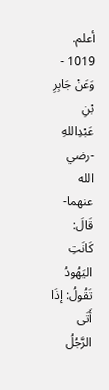أعلم.
1019 - وَعَنْ جَابِرِ بْنِ عَبْدِاللهِ -رضي الله عنهما- قَالَ: كَانَتِ اليَهُودُ تَقُولُ: إذَا أَتَى الرَّجُلُ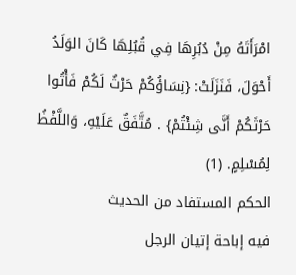امْرَأَتَهُ مِنْ دُبُرِهَا فِي قُبُلِهَا كَانَ الوَلَدُ أَحْوَلَ، فَنَزَلَتْ: {نِسَاؤُكُمْ حَرْثٌ لَكُمْ فَأْتُوا حَرْثَكُمْ أَنَّى شِئْتُمْ} . مُتَّفَقٌ عَلَيْهِ، وَاللَّفْظُ لِمُسْلِمٍ. (1)
الحكم المستفاد من الحديث
فيه إباحة إتيان الرجل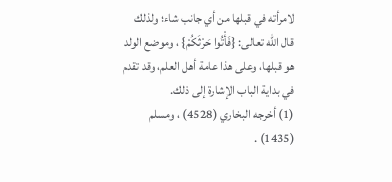لامرأته في قبلها من أي جانب شاء؛ ولذلك قال الله تعالى: {فَأْتُوا حَرْثَكُمْ} ، وموضع الولد هو قبلها، وعلى هذا عامة أهل العلم، وقد تقدم في بداية الباب الإشارة إلى ذلك.
(1) أخرجه البخاري (4528) ، ومسلم (1435) .